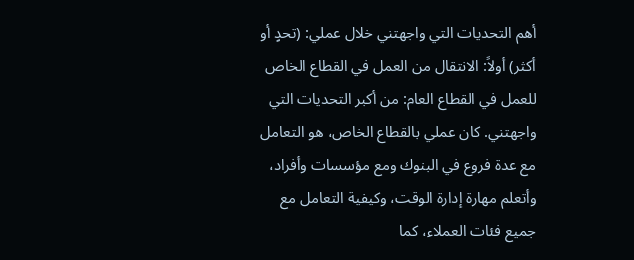أهم التحديات التي واجهتني خلال عملي: (تحدٍ أو أكثر) أولاً: الانتقال من العمل في القطاع الخاص للعمل في القطاع العام: من أكبر التحديات التي واجهتني. كان عملي بالقطاع الخاص، هو التعامل مع عدة فروع في البنوك ومع مؤسسات وأفراد، وأتعلم مهارة إدارة الوقت، وكيفية التعامل مع جميع فئات العملاء، كما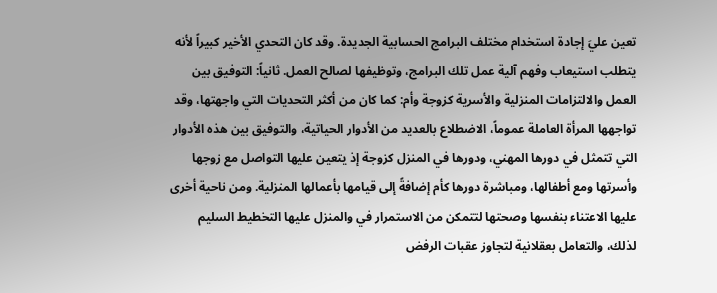تعين عليَ إجادة استخدام مختلف البرامج الحسابية الجديدة. وقد كان التحدي الأخير كبيراً لأنه يتطلب استيعاب وفهم آلية عمل تلك البرامج، وتوظيفها لصالح العمل. ثانياً: التوفيق بين العمل والالتزامات المنزلية والأسرية كزوجة وأم: كما كان من أكثر التحديات التي واجهتها، وقد تواجهها المرأة العاملة عموماً، الاضطلاع بالعديد من الأدوار الحياتية، والتوفيق بين هذه الأدوار التي تتمثل في دورها المهني، ودورها في المنزل كزوجة إذ يتعين عليها التواصل مع زوجها وأسرتها ومع أطفالها، ومباشرة دورها كأم إضافةً إلى قيامها بأعمالها المنزلية. ومن ناحية أخرى عليها الاعتناء بنفسها وصحتها لتتمكن من الاستمرار في والمنزل عليها التخطيط السليم لذلك، والتعامل بعقلانية لتجاوز عقبات الرفض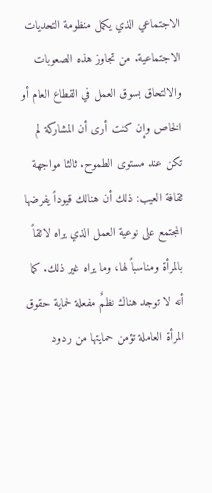الاجتماعي الذي يكمل منظومة التحديات الاجتماعية. من تجاوز هذه الصعوبات والالتحاق بسوق العمل في القطاع العام أو الخاص وإن كنت أرى أن المشاركة لم تكن عند مستوى الطموح. ثالثا مواجهة ثقافة العيب: ذلك أن هنالك قيوداً يفرضها المجتمع على نوعية العمل الذي يراه لائقاً بالمرأة ومناسباً لها، وما يراه غير ذلك. كما أنه لا توجد هناك نظمٌ مفعلة لحماية حقوق المرأة العاملة تؤمن حمايتها من ردود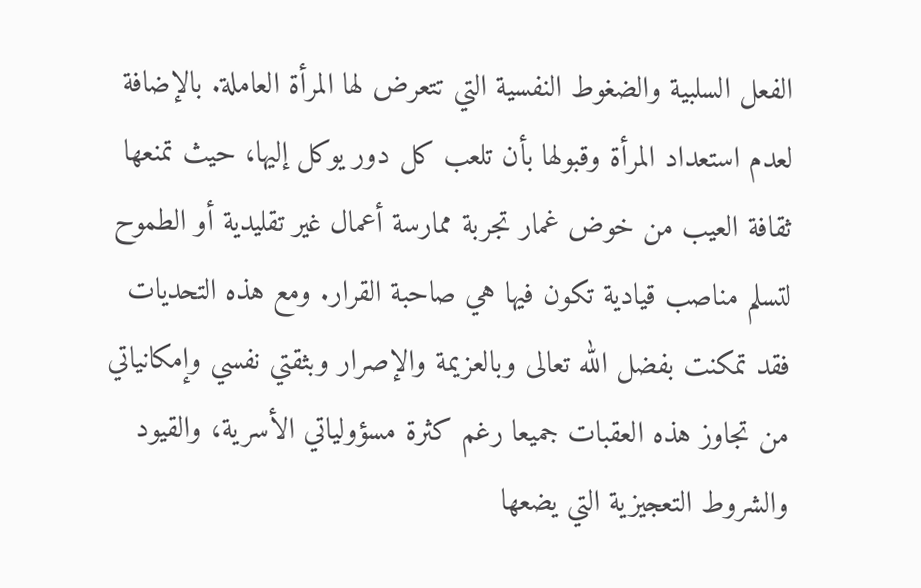الفعل السلبية والضغوط النفسية التي تتعرض لها المرأة العاملة. بالإضافة لعدم استعداد المرأة وقبولها بأن تلعب كل دور يوكل إليها، حيث تمنعها ثقافة العيب من خوض غمار تجربة ممارسة أعمال غير تقليدية أو الطموح لتسلم مناصب قيادية تكون فيها هي صاحبة القرار. ومع هذه التحديات فقد تمكنت بفضل الله تعالى وبالعزيمة والإصرار وبثقتي نفسي وإمكانياتي من تجاوز هذه العقبات جميعا رغم كثرة مسؤولياتي الأسرية، والقيود والشروط التعجيزية التي يضعها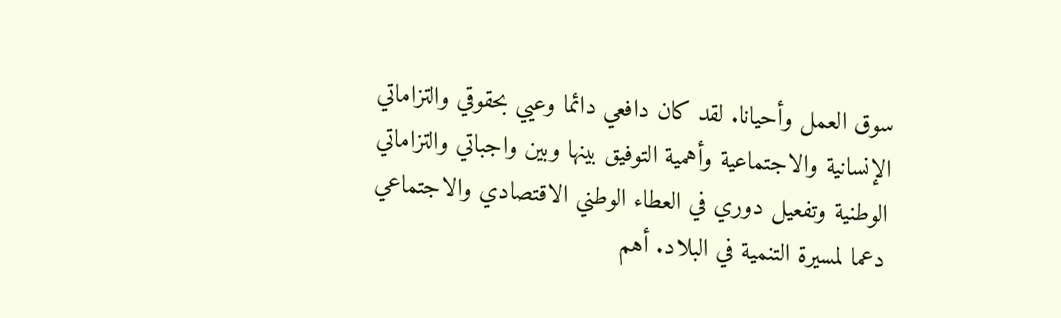سوق العمل وأحيانا. لقد كان دافعي دائما وعيي بحقوقي والتزاماتي الإنسانية والاجتماعية وأهمية التوفيق بينها وبين واجباتي والتزاماتي الوطنية وتفعيل دوري في العطاء الوطني الاقتصادي والاجتماعي دعما لمسيرة التنمية في البلاد. أهم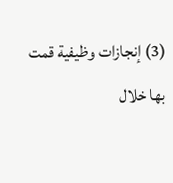(3) إنجازات وظيفية قمت بها خلال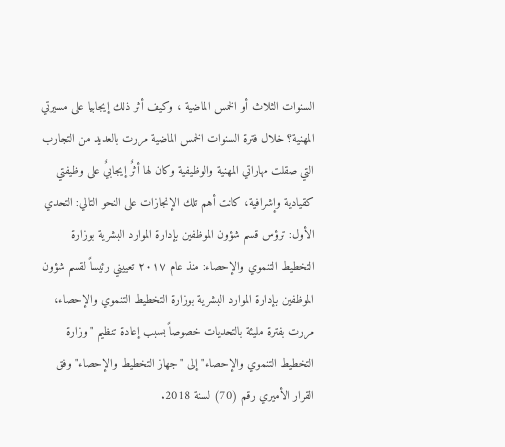السنوات الثلاث أو الخمس الماضية ، وكيف أثر ذلك إيجابيا على مسيرتي المهنية؟ خلال فترة السنوات الخمس الماضية مررت بالعديد من التجارب التي صقلت مهاراتي المهنية والوظيفية وكان لها أثرٌ إيجابيٌ على وظيفتي كقيادية وإشرافية، كانت أهم تلك الإنجازات على النحو التالي: التحدي الأول: ترؤس قسم شؤون الموظفين بإدارة الموارد البشرية بوزارة التخطيط التنموي والإحصاء: منذ عام ۲۰۱۷ تعييني رئيساً لقسم شؤون الموظفين بإدارة الموارد البشرية بوزارة التخطيط التنموي والإحصاء، مررت بفترة مليئة بالتحديات خصوصاً بسبب إعادة تنظيم "وزارة التخطيط التنموي والإحصاء" إلى "جهاز التخطيط والإحصاء" وفق القرار الأميري رقم (70) لسنة 2018.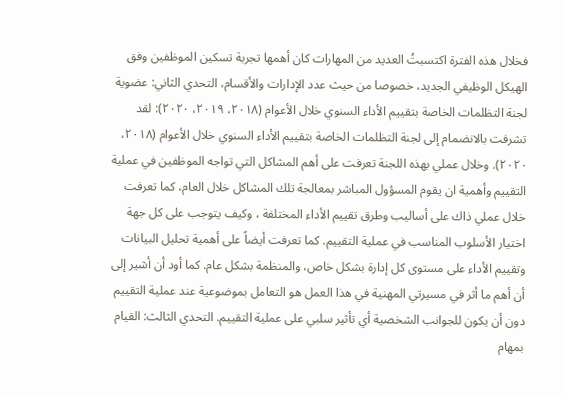فخلال هذه الفترة اكتسبتُ العديد من المهارات كان أهمها تجربة تسكين الموظفين وفق الهيكل الوظيفي الجديد، خصوصا من حيث عدد الإدارات والأقسام، التحدي الثاني: عضوية لجنة التظلمات الخاصة بتقييم الأداء السنوي خلال الأعوام (۲۰۱۸، ۲۰۱۹، ۲۰۲۰): لقد تشرفت بالانضمام إلى لجنة التظلمات الخاصة بتقييم الأداء السنوي خلال الأعوام (۲۰۱۸، ۲۰۲۰). وخلال عملي بهذه اللجنة تعرفت على أهم المشاكل التي تواجه الموظفين في عملية التقييم وأهمية ان يقوم المسؤول المباشر بمعالجة تلك المشاكل خلال العام، كما تعرفت خلال عملي ذاك على أساليب وطرق تقييم الأداء المختلفة ، وكيف يتوجب على كل جهة اختيار الأسلوب المناسب في عملية التقييم. كما تعرفت أيضاً على أهمية تحليل البيانات وتقييم الأداء على مستوى كل إدارة بشكل خاص، والمنظمة بشكل عام. كما أود أن أشير إلى أن أهم ما أثر في مسيرتي المهنية في هذا العمل هو التعامل بموضوعية عند عملية التقييم دون أن يكون للجوانب الشخصية أي تأثير سلبي على عملية التقييم. التحدي الثالث: القيام بمهام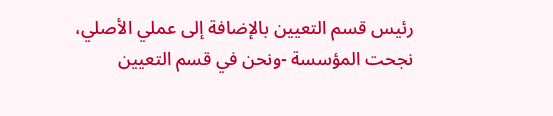رئيس قسم التعيين بالإضافة إلى عملي الأصلي، نجحت المؤسسة -ونحن في قسم التعيين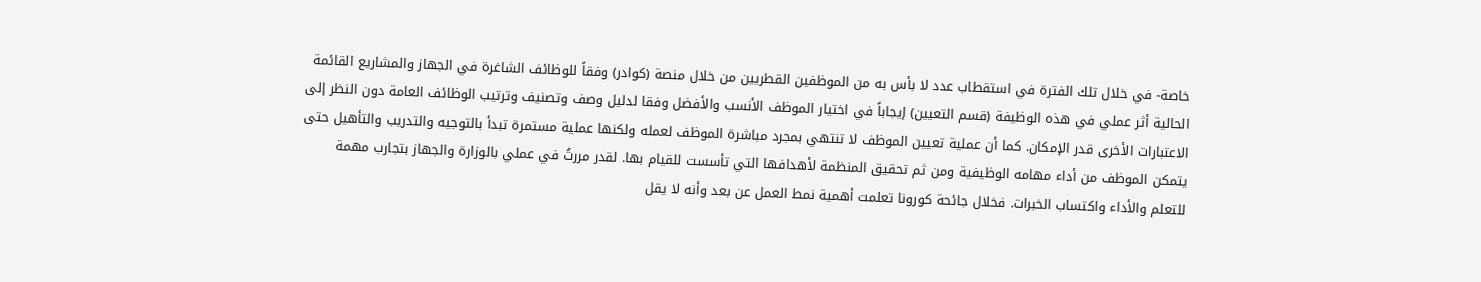خاصة- في خلال تلك الفترة في استقطاب عدد لا بأس به من الموظفين القطريين من خلال منصة (كوادر) وفقاً للوظائف الشاغرة في الجهاز والمشاريع القائمة الحالية أثر عملي في هذه الوظيفة (قسم التعيين) إيجاباً في اختيار الموظف الأنسب والأفضل وفقا لدليل وصف وتصنيف وترتيب الوظائف العامة دون النظر إلى الاعتبارات الأخرى قدر الإمكان. كما أن عملية تعيين الموظف لا تنتهي بمجرد مباشرة الموظف لعمله ولكنها عملية مستمرة تبدأ بالتوجيه والتدريب والتأهيل حتى يتمكن الموظف من أداء مهامه الوظيفية ومن ثم تحقيق المنظمة لأهدافها التي تأسست للقيام بها. لقدر مررتُ في عملي بالوزارة والجهاز بتجارب مهمة للتعلم والأداء واكتساب الخبرات. فخلال جائحة كورونا تعلمت أهمية نمط العمل عن بعد وأنه لا يقل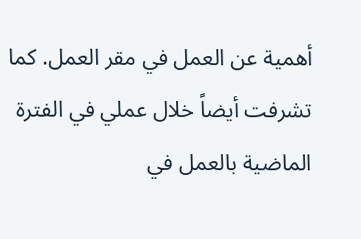أهمية عن العمل في مقر العمل. كما تشرفت أيضاً خلال عملي في الفترة الماضية بالعمل في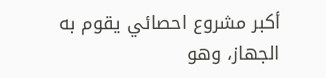أكبر مشروع احصائي يقوم به الجهاز، وهو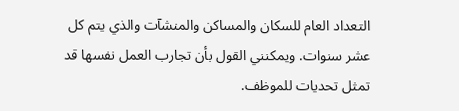التعداد العام للسكان والمساكن والمنشآت والذي يتم كل عشر سنوات. ويمكنني القول بأن تجارب العمل نفسها قد تمثل تحديات للموظف.